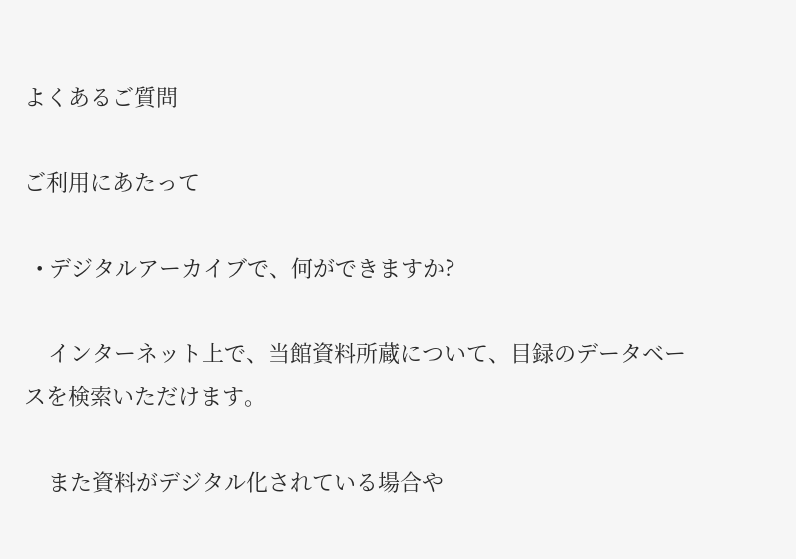よくあるご質問

ご利用にあたって

  • デジタルアーカイブで、何ができますか?

    インターネット上で、当館資料所蔵について、目録のデータベースを検索いただけます。

    また資料がデジタル化されている場合や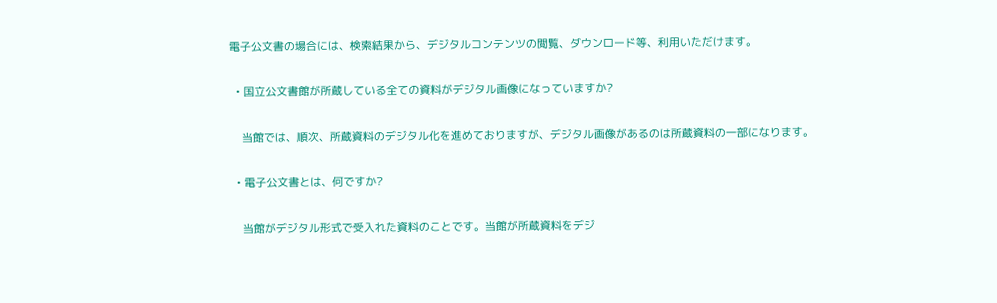電子公文書の場合には、検索結果から、デジタルコンテンツの閲覧、ダウンロード等、利用いただけます。

  • 国立公文書館が所蔵している全ての資料がデジタル画像になっていますか?

    当館では、順次、所蔵資料のデジタル化を進めておりますが、デジタル画像があるのは所蔵資料の一部になります。

  • 電子公文書とは、何ですか?

    当館がデジタル形式で受入れた資料のことです。当館が所蔵資料をデジ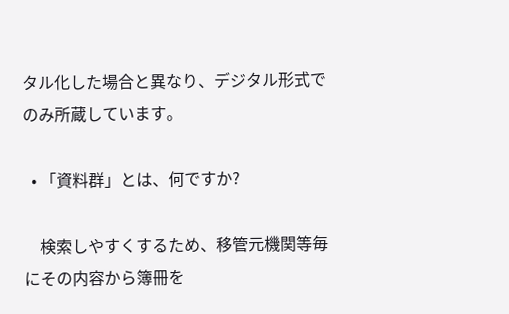タル化した場合と異なり、デジタル形式でのみ所蔵しています。

  • 「資料群」とは、何ですか?

    検索しやすくするため、移管元機関等毎にその内容から簿冊を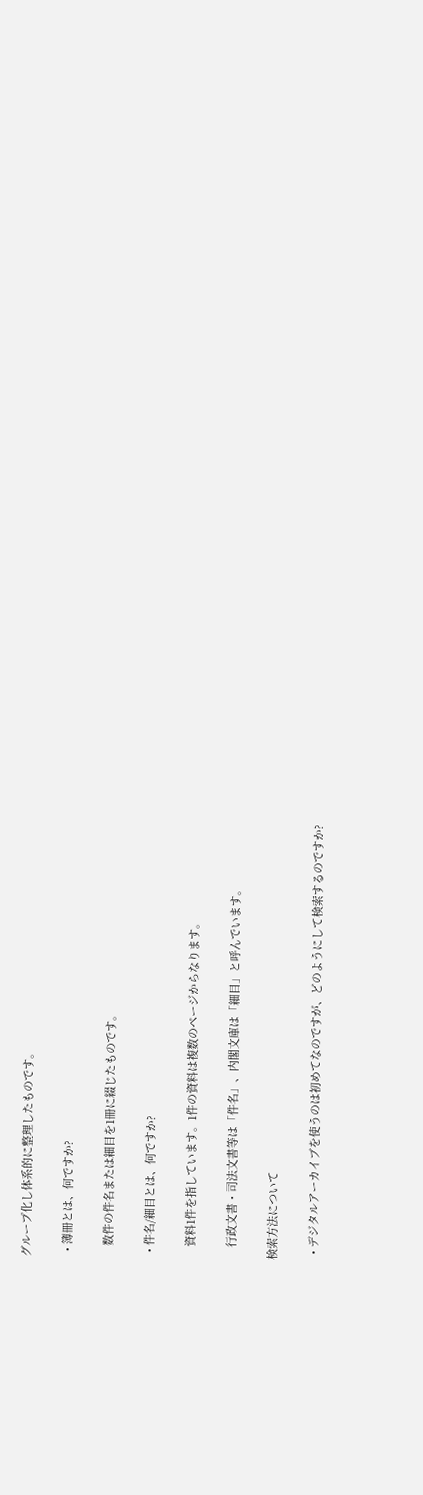グループ化し体系的に整理したものです。

  • 簿冊とは、何ですか?

    数件の件名または細目を1冊に綴じたものです。

  • 件名/細目とは、何ですか?

    資料1件を指しています。1件の資料は複数のページからなります。

    行政文書・司法文書等は「件名」、内閣文庫は「細目」と呼んでいます。

検索方法について

  • デジタルアーカイブを使うのは初めてなのですが、どのようにして検索するのですか?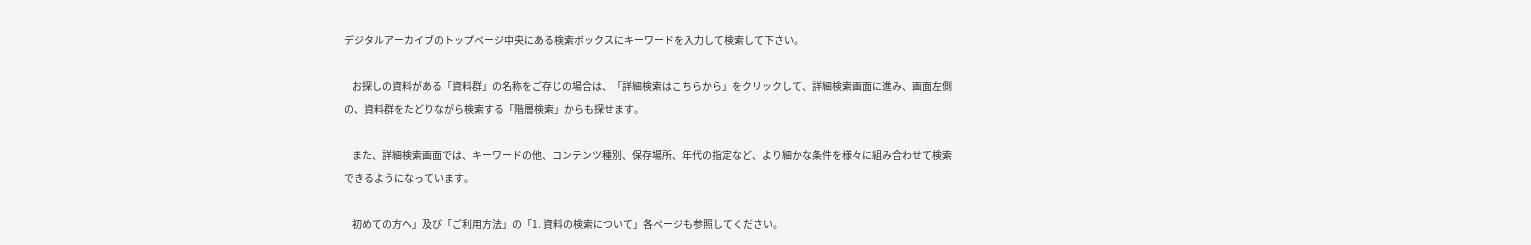デジタルアーカイブのトップページ中央にある検索ボックスにキーワードを入力して検索して下さい。

    お探しの資料がある「資料群」の名称をご存じの場合は、「詳細検索はこちらから」をクリックして、詳細検索画面に進み、画面左側の、資料群をたどりながら検索する「階層検索」からも探せます。

    また、詳細検索画面では、キーワードの他、コンテンツ種別、保存場所、年代の指定など、より細かな条件を様々に組み合わせて検索できるようになっています。

    初めての方へ」及び「ご利用方法」の「1. 資料の検索について」各ページも参照してください。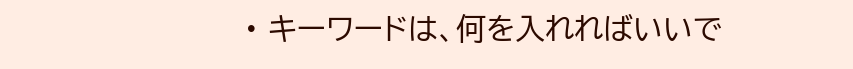• キーワードは、何を入れればいいで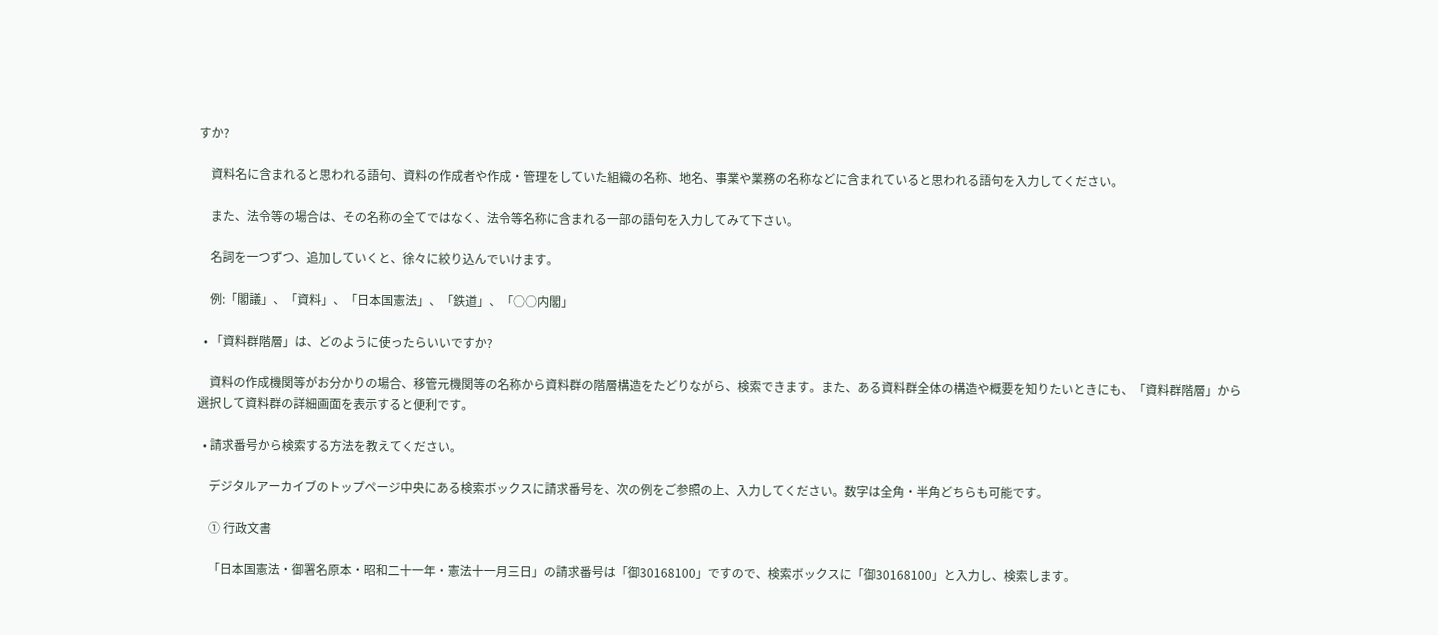すか?

    資料名に含まれると思われる語句、資料の作成者や作成・管理をしていた組織の名称、地名、事業や業務の名称などに含まれていると思われる語句を入力してください。

    また、法令等の場合は、その名称の全てではなく、法令等名称に含まれる一部の語句を入力してみて下さい。

    名詞を一つずつ、追加していくと、徐々に絞り込んでいけます。

    例:「閣議」、「資料」、「日本国憲法」、「鉄道」、「○○内閣」

  • 「資料群階層」は、どのように使ったらいいですか?

    資料の作成機関等がお分かりの場合、移管元機関等の名称から資料群の階層構造をたどりながら、検索できます。また、ある資料群全体の構造や概要を知りたいときにも、「資料群階層」から選択して資料群の詳細画面を表示すると便利です。

  • 請求番号から検索する方法を教えてください。

    デジタルアーカイブのトップページ中央にある検索ボックスに請求番号を、次の例をご参照の上、入力してください。数字は全角・半角どちらも可能です。

    ① 行政文書

    「日本国憲法・御署名原本・昭和二十一年・憲法十一月三日」の請求番号は「御30168100」ですので、検索ボックスに「御30168100」と入力し、検索します。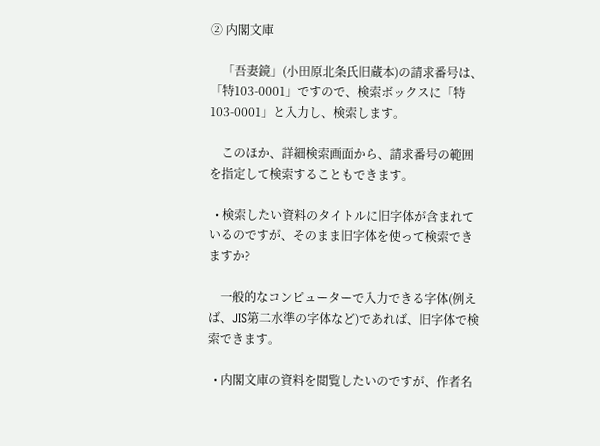② 内閣文庫

    「吾妻鏡」(小田原北条氏旧蔵本)の請求番号は、「特103-0001」ですので、検索ボックスに「特103-0001」と入力し、検索します。

    このほか、詳細検索画面から、請求番号の範囲を指定して検索することもできます。

  • 検索したい資料のタイトルに旧字体が含まれているのですが、そのまま旧字体を使って検索できますか?

    一般的なコンピューターで入力できる字体(例えば、JIS第二水準の字体など)であれば、旧字体で検索できます。

  • 内閣文庫の資料を閲覧したいのですが、作者名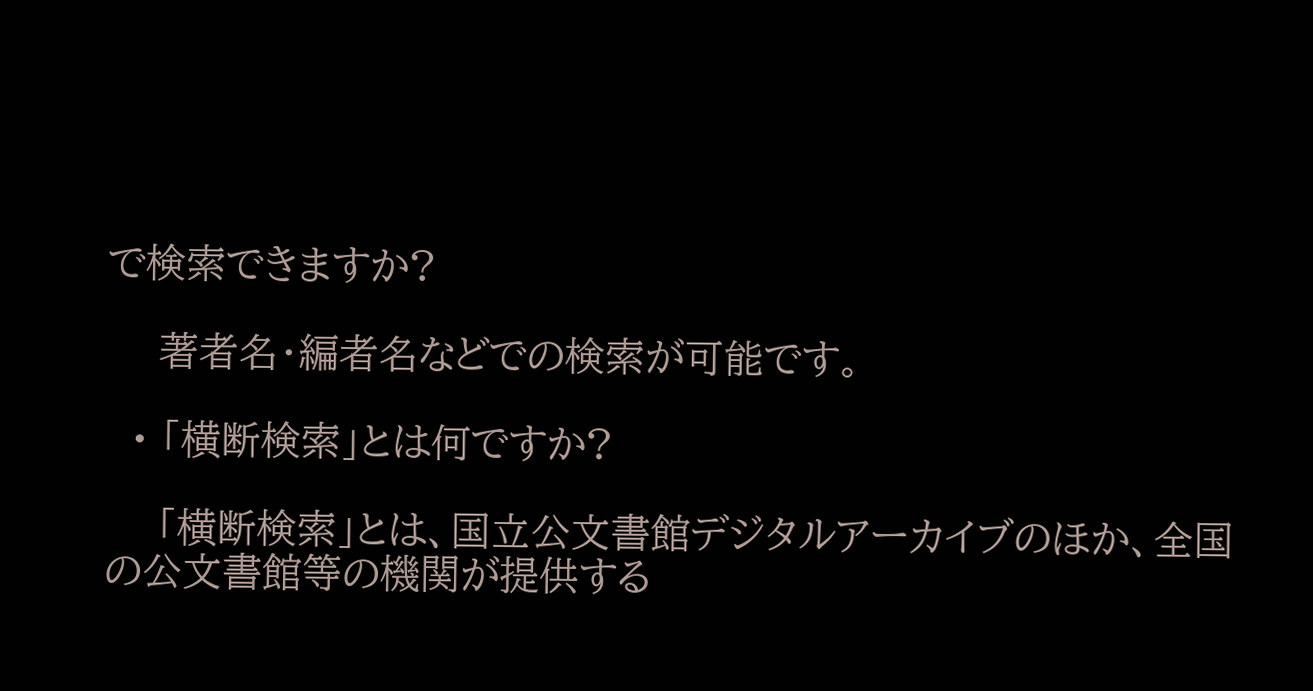で検索できますか?

    著者名・編者名などでの検索が可能です。

  • 「横断検索」とは何ですか?

    「横断検索」とは、国立公文書館デジタルアーカイブのほか、全国の公文書館等の機関が提供する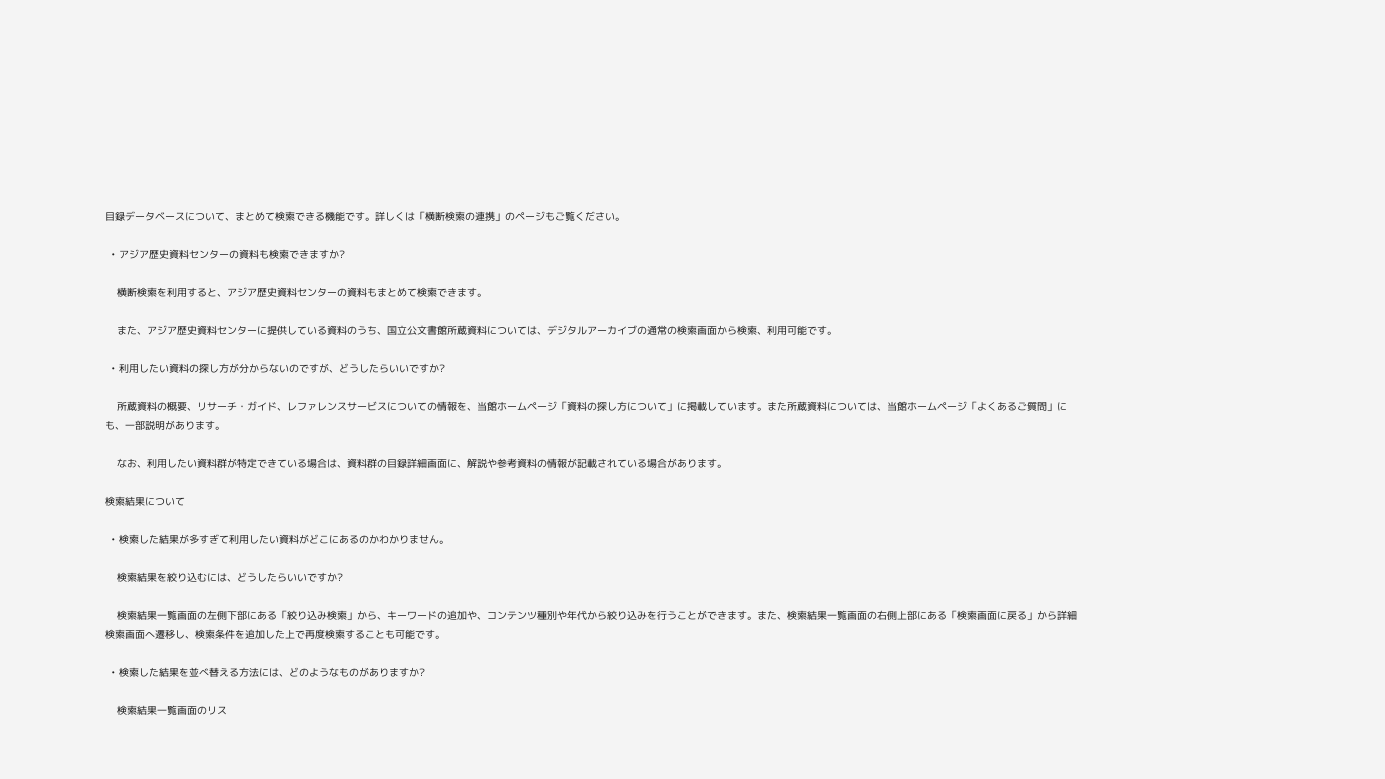目録データベースについて、まとめて検索できる機能です。詳しくは「横断検索の連携」のページもご覧ください。

  • アジア歴史資料センターの資料も検索できますか?

    横断検索を利用すると、アジア歴史資料センターの資料もまとめて検索できます。

    また、アジア歴史資料センターに提供している資料のうち、国立公文書館所蔵資料については、デジタルアーカイブの通常の検索画面から検索、利用可能です。

  • 利用したい資料の探し方が分からないのですが、どうしたらいいですか?

    所蔵資料の概要、リサーチ・ガイド、レファレンスサービスについての情報を、当館ホームページ「資料の探し方について」に掲載しています。また所蔵資料については、当館ホームページ「よくあるご質問」にも、一部説明があります。

    なお、利用したい資料群が特定できている場合は、資料群の目録詳細画面に、解説や参考資料の情報が記載されている場合があります。

検索結果について

  • 検索した結果が多すぎて利用したい資料がどこにあるのかわかりません。

    検索結果を絞り込むには、どうしたらいいですか?

    検索結果一覧画面の左側下部にある「絞り込み検索」から、キーワードの追加や、コンテンツ種別や年代から絞り込みを行うことができます。また、検索結果一覧画面の右側上部にある「検索画面に戻る」から詳細検索画面へ遷移し、検索条件を追加した上で再度検索することも可能です。

  • 検索した結果を並べ替える方法には、どのようなものがありますか?

    検索結果一覧画面のリス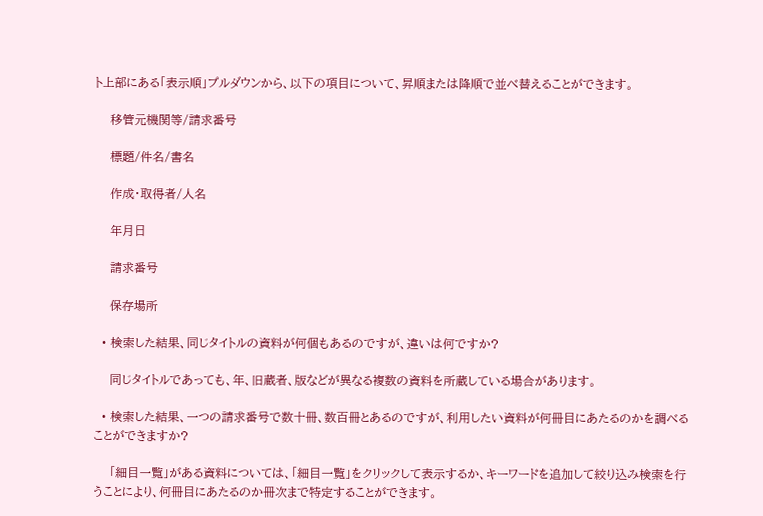ト上部にある「表示順」プルダウンから、以下の項目について、昇順または降順で並べ替えることができます。

    移管元機関等/請求番号

    標題/件名/書名

    作成・取得者/人名

    年月日

    請求番号

    保存場所

  • 検索した結果、同じタイトルの資料が何個もあるのですが、違いは何ですか?

    同じタイトルであっても、年、旧蔵者、版などが異なる複数の資料を所蔵している場合があります。

  • 検索した結果、一つの請求番号で数十冊、数百冊とあるのですが、利用したい資料が何冊目にあたるのかを調べることができますか?

    「細目一覧」がある資料については、「細目一覧」をクリックして表示するか、キーワードを追加して絞り込み検索を行うことにより、何冊目にあたるのか冊次まで特定することができます。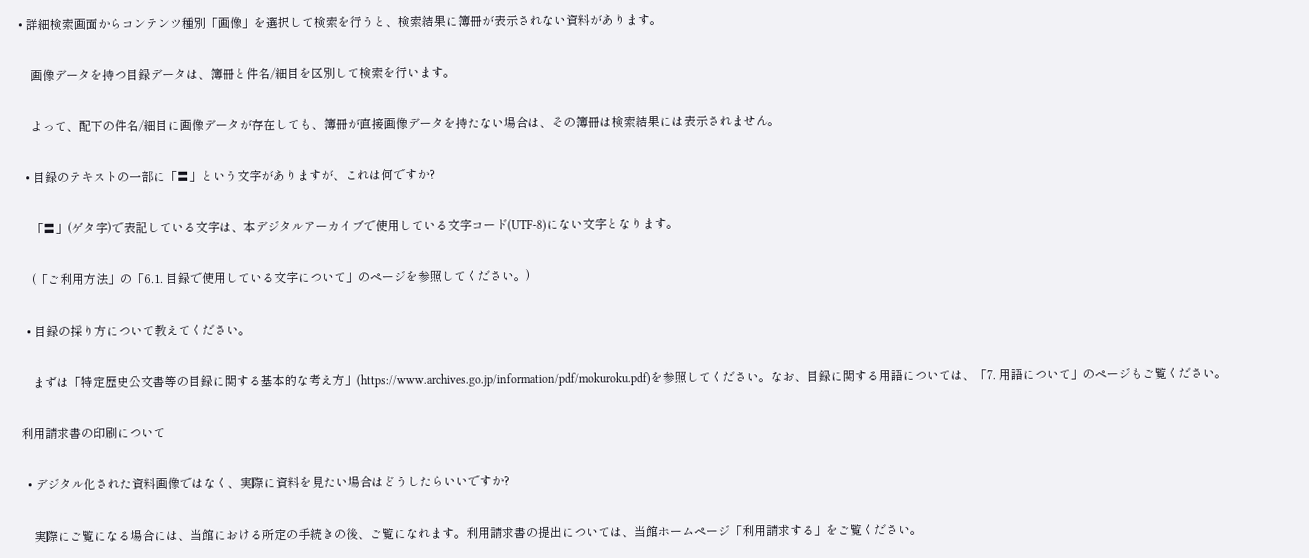• 詳細検索画面からコンテンツ種別「画像」を選択して検索を行うと、検索結果に簿冊が表示されない資料があります。

    画像データを持つ目録データは、簿冊と件名/細目を区別して検索を行います。

    よって、配下の件名/細目に画像データが存在しても、簿冊が直接画像データを持たない場合は、その簿冊は検索結果には表示されません。

  • 目録のテキストの一部に「〓」という文字がありますが、これは何ですか?

    「〓」(ゲタ字)で表記している文字は、本デジタルアーカイブで使用している文字コード(UTF-8)にない文字となります。

    (「ご利用方法」の「6.1. 目録で使用している文字について」のページを参照してください。)

  • 目録の採り方について教えてください。

    まずは「特定歴史公文書等の目録に関する基本的な考え方」(https://www.archives.go.jp/information/pdf/mokuroku.pdf)を参照してください。なお、目録に関する用語については、「7. 用語について」のページもご覧ください。

利用請求書の印刷について

  • デジタル化された資料画像ではなく、実際に資料を見たい場合はどうしたらいいですか?

    実際にご覧になる場合には、当館における所定の手続きの後、ご覧になれます。利用請求書の提出については、当館ホームページ「利用請求する」をご覧ください。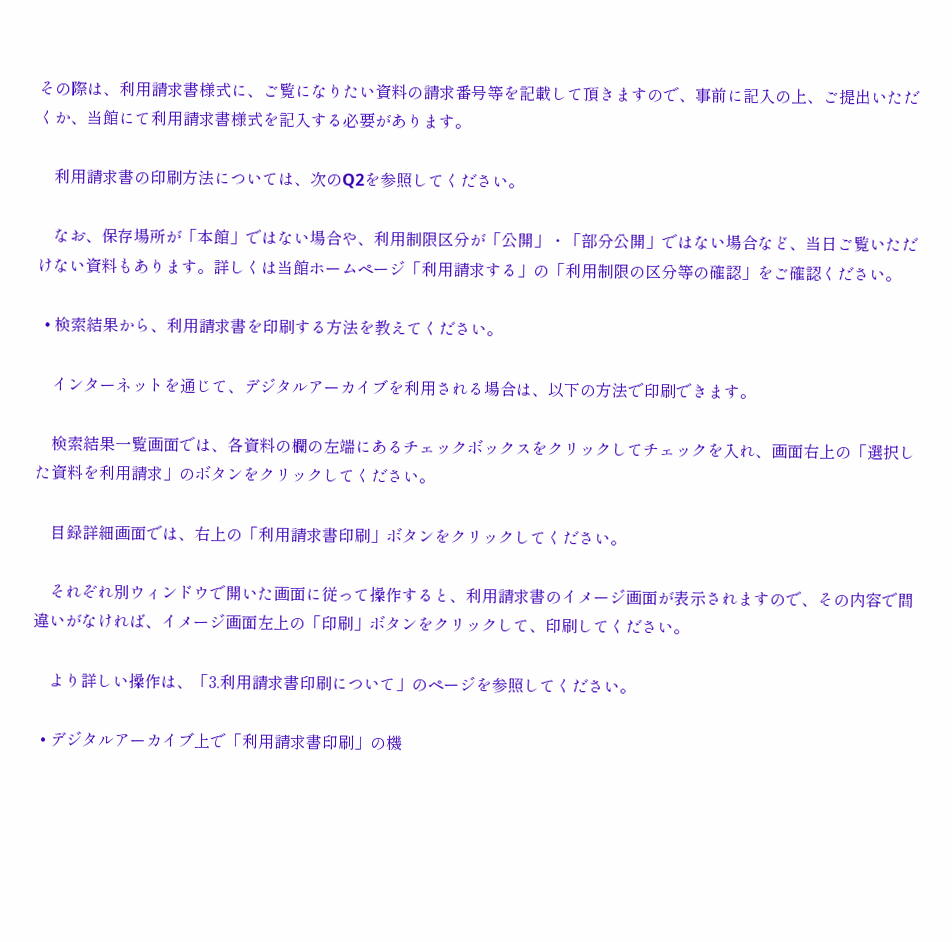その際は、利用請求書様式に、ご覧になりたい資料の請求番号等を記載して頂きますので、事前に記入の上、ご提出いただくか、当館にて利用請求書様式を記入する必要があります。

    利用請求書の印刷方法については、次のQ2を参照してください。

    なお、保存場所が「本館」ではない場合や、利用制限区分が「公開」・「部分公開」ではない場合など、当日ご覧いただけない資料もあります。詳しくは当館ホームページ「利用請求する」の「利用制限の区分等の確認」をご確認ください。

  • 検索結果から、利用請求書を印刷する方法を教えてください。

    インターネットを通じて、デジタルアーカイブを利用される場合は、以下の方法で印刷できます。

    検索結果一覧画面では、各資料の欄の左端にあるチェックボックスをクリックしてチェックを入れ、画面右上の「選択した資料を利用請求」のボタンをクリックしてください。

    目録詳細画面では、右上の「利用請求書印刷」ボタンをクリックしてください。

    それぞれ別ウィンドウで開いた画面に従って操作すると、利用請求書のイメージ画面が表示されますので、その内容で間違いがなければ、イメージ画面左上の「印刷」ボタンをクリックして、印刷してください。

    より詳しい操作は、「3.利用請求書印刷について」のページを参照してください。

  • デジタルアーカイブ上で「利用請求書印刷」の機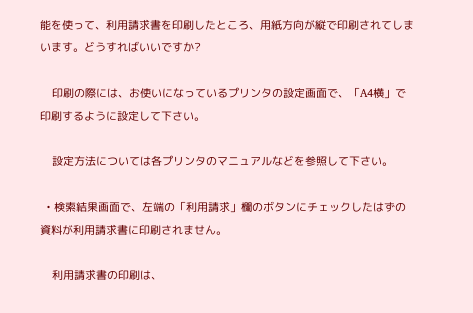能を使って、利用請求書を印刷したところ、用紙方向が縦で印刷されてしまいます。どうすればいいですか?

    印刷の際には、お使いになっているプリンタの設定画面で、「A4横」で印刷するように設定して下さい。

    設定方法については各プリンタのマニュアルなどを参照して下さい。

  • 検索結果画面で、左端の「利用請求」欄のボタンにチェックしたはずの資料が利用請求書に印刷されません。

    利用請求書の印刷は、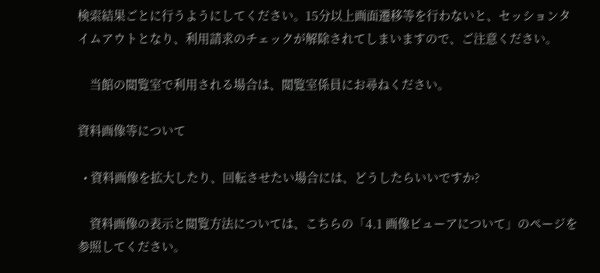検索結果ごとに行うようにしてください。15分以上画面遷移等を行わないと、セッションタイムアウトとなり、利用請求のチェックが解除されてしまいますので、ご注意ください。

    当館の閲覧室で利用される場合は、閲覧室係員にお尋ねください。

資料画像等について

  • 資料画像を拡大したり、回転させたい場合には、どうしたらいいですか?

    資料画像の表示と閲覧方法については、こちらの「4.1 画像ビューアについて」のページを参照してください。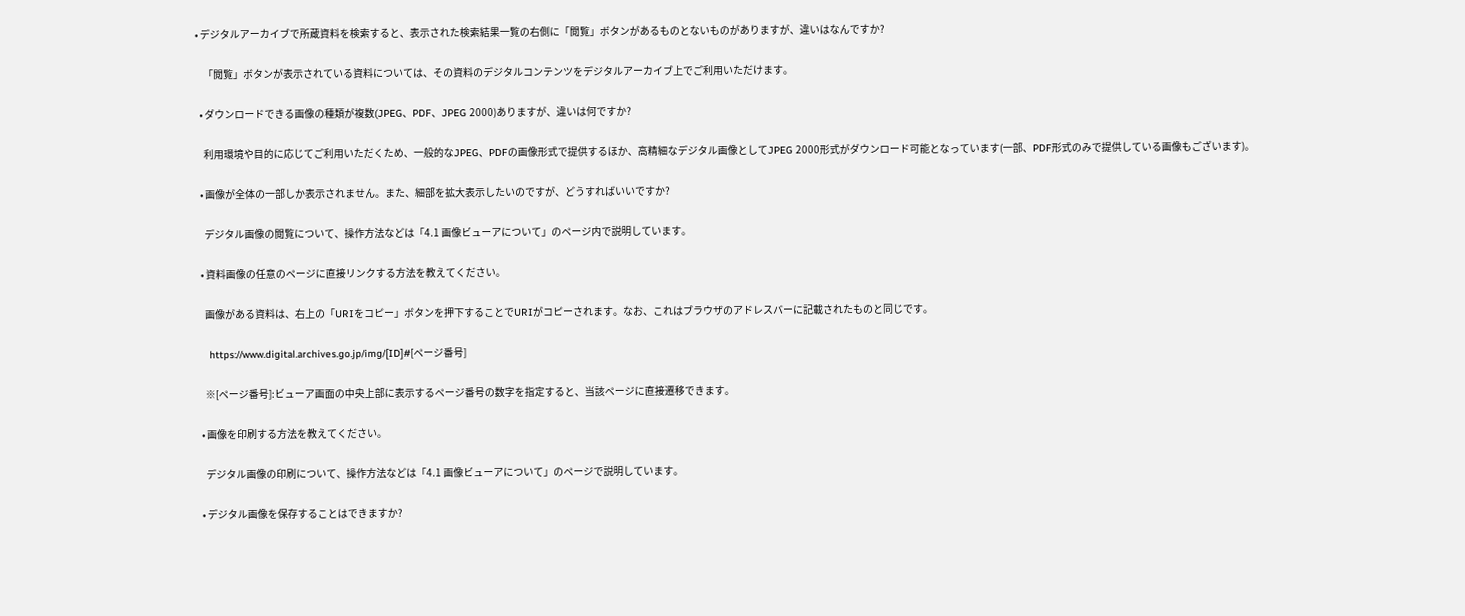• デジタルアーカイブで所蔵資料を検索すると、表示された検索結果一覧の右側に「閲覧」ボタンがあるものとないものがありますが、違いはなんですか?

    「閲覧」ボタンが表示されている資料については、その資料のデジタルコンテンツをデジタルアーカイブ上でご利用いただけます。

  • ダウンロードできる画像の種類が複数(JPEG、PDF、JPEG 2000)ありますが、違いは何ですか?

    利用環境や目的に応じてご利用いただくため、一般的なJPEG、PDFの画像形式で提供するほか、高精細なデジタル画像としてJPEG 2000形式がダウンロード可能となっています(一部、PDF形式のみで提供している画像もございます)。

  • 画像が全体の一部しか表示されません。また、細部を拡大表示したいのですが、どうすればいいですか?

    デジタル画像の閲覧について、操作方法などは「4.1 画像ビューアについて」のページ内で説明しています。

  • 資料画像の任意のページに直接リンクする方法を教えてください。

    画像がある資料は、右上の「URIをコピー」ボタンを押下することでURIがコピーされます。なお、これはブラウザのアドレスバーに記載されたものと同じです。

    https://www.digital.archives.go.jp/img/[ID]#[ページ番号]

    ※[ページ番号]:ビューア画面の中央上部に表示するページ番号の数字を指定すると、当該ページに直接遷移できます。

  • 画像を印刷する方法を教えてください。

    デジタル画像の印刷について、操作方法などは「4.1 画像ビューアについて」のページで説明しています。

  • デジタル画像を保存することはできますか?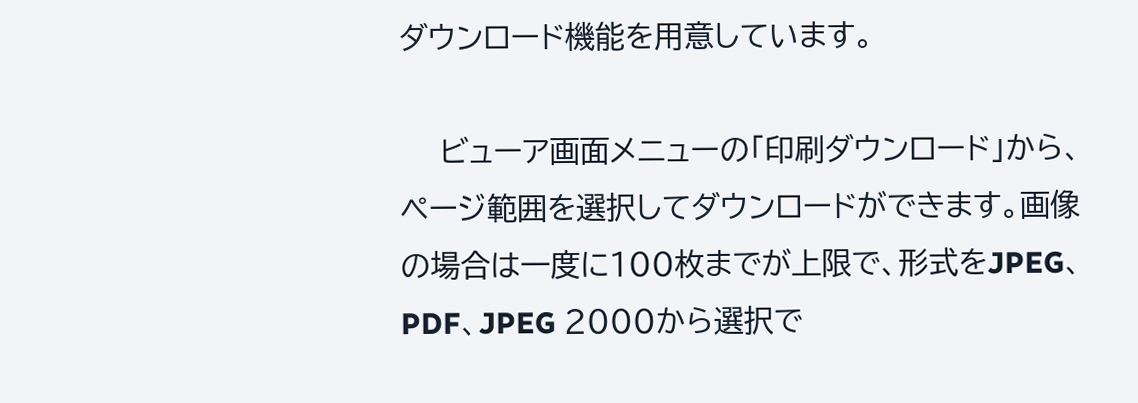ダウンロード機能を用意しています。

    ビューア画面メニューの「印刷ダウンロード」から、ページ範囲を選択してダウンロードができます。画像の場合は一度に100枚までが上限で、形式をJPEG、PDF、JPEG 2000から選択で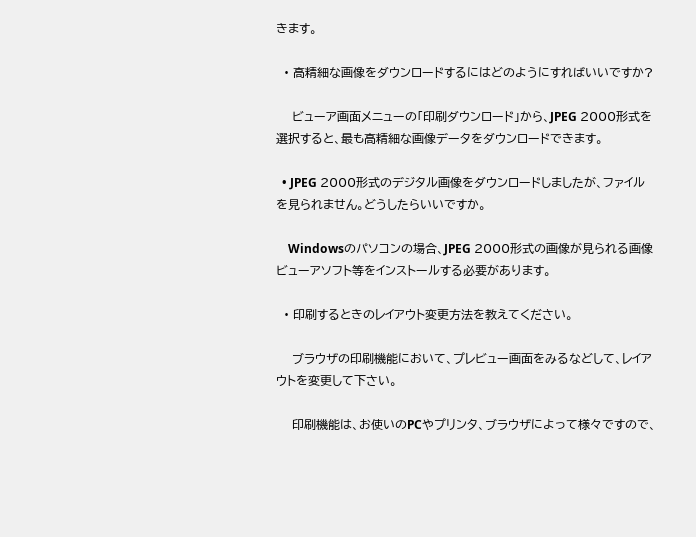きます。

  • 高精細な画像をダウンロードするにはどのようにすればいいですか?

    ビューア画面メニューの「印刷ダウンロード」から、JPEG 2000形式を選択すると、最も高精細な画像データをダウンロードできます。

  • JPEG 2000形式のデジタル画像をダウンロードしましたが、ファイルを見られません。どうしたらいいですか。

    Windowsのパソコンの場合、JPEG 2000形式の画像が見られる画像ビューアソフト等をインストールする必要があります。

  • 印刷するときのレイアウト変更方法を教えてください。

    ブラウザの印刷機能において、プレビュー画面をみるなどして、レイアウトを変更して下さい。

    印刷機能は、お使いのPCやプリンタ、ブラウザによって様々ですので、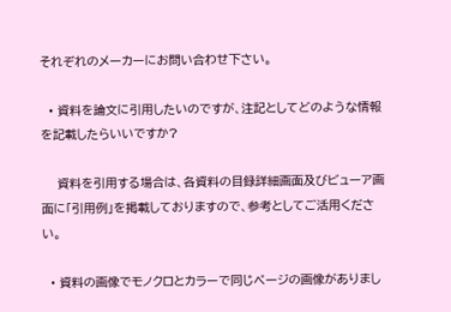それぞれのメーカーにお問い合わせ下さい。

  • 資料を論文に引用したいのですが、注記としてどのような情報を記載したらいいですか?

    資料を引用する場合は、各資料の目録詳細画面及びビューア画面に「引用例」を掲載しておりますので、参考としてご活用ください。

  • 資料の画像でモノクロとカラーで同じページの画像がありまし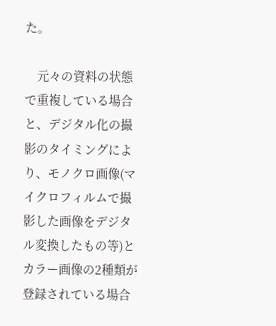た。

    元々の資料の状態で重複している場合と、デジタル化の撮影のタイミングにより、モノクロ画像(マイクロフィルムで撮影した画像をデジタル変換したもの等)とカラー画像の2種類が登録されている場合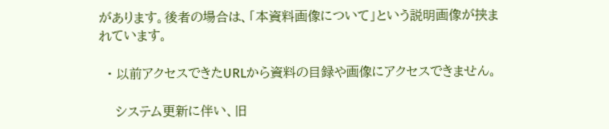があります。後者の場合は、「本資料画像について」という説明画像が挟まれています。

  • 以前アクセスできたURLから資料の目録や画像にアクセスできません。

    システム更新に伴い、旧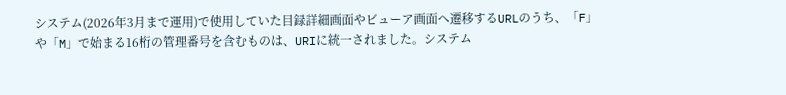システム(2026年3月まで運用)で使用していた目録詳細画面やビューア画面へ遷移するURLのうち、「F」や「M」で始まる16桁の管理番号を含むものは、URIに統一されました。システム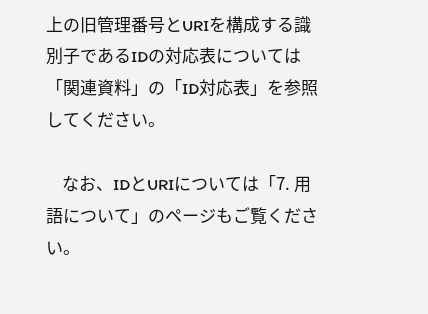上の旧管理番号とURIを構成する識別子であるIDの対応表については「関連資料」の「ID対応表」を参照してください。

    なお、IDとURIについては「7. 用語について」のページもご覧ください。